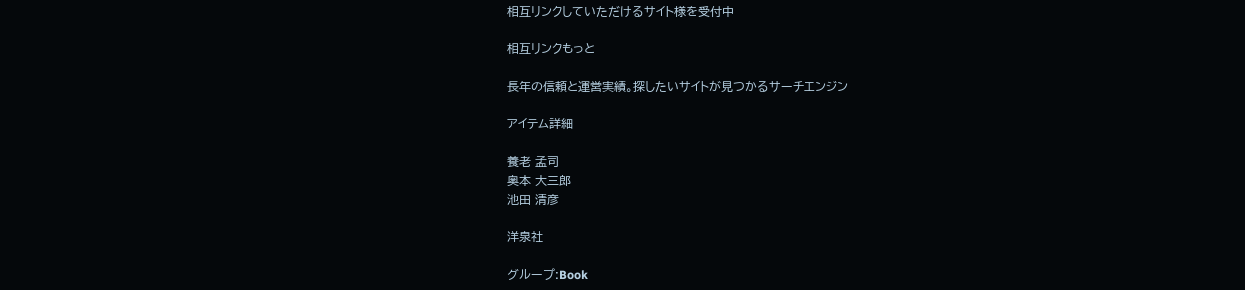相互リンクしていただけるサイト様を受付中

相互リンクもっと

長年の信頼と運営実績。探したいサイトが見つかるサーチエンジン

アイテム詳細

養老 孟司
奥本 大三郎
池田 清彦

洋泉社

グループ:Book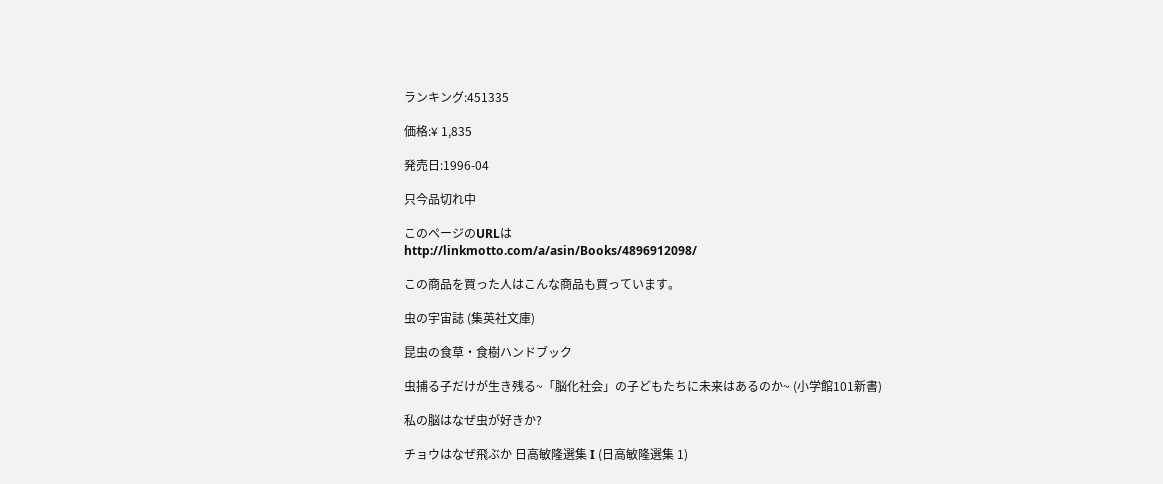ランキング:451335

価格:¥ 1,835

発売日:1996-04

只今品切れ中

このページのURLは
http://linkmotto.com/a/asin/Books/4896912098/

この商品を買った人はこんな商品も買っています。

虫の宇宙誌 (集英社文庫)

昆虫の食草・食樹ハンドブック

虫捕る子だけが生き残る~「脳化社会」の子どもたちに未来はあるのか~ (小学館101新書)

私の脳はなぜ虫が好きか?

チョウはなぜ飛ぶか 日高敏隆選集 I (日高敏隆選集 1)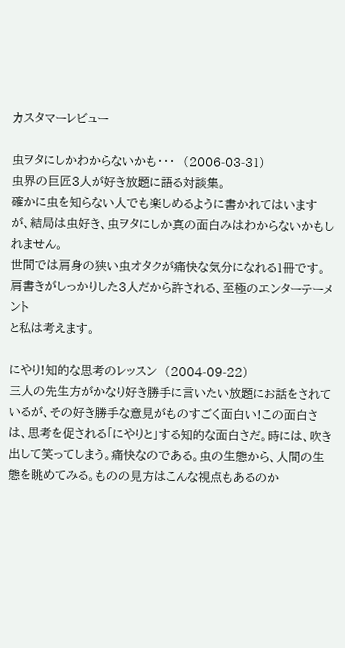カスタマーレビュー

虫ヲタにしかわからないかも・・・  (2006-03-31)
虫界の巨匠3人が好き放題に語る対談集。
確かに虫を知らない人でも楽しめるように書かれてはいますが、結局は虫好き、虫ヲタにしか真の面白みはわからないかもしれません。
世間では肩身の狭い虫オタクが痛快な気分になれる1冊です。
肩書きがしっかりした3人だから許される、至極のエンターテーメント
と私は考えます。

にやり!知的な思考のレッスン  (2004-09-22)
三人の先生方がかなり好き勝手に言いたい放題にお話をされているが、その好き勝手な意見がものすごく面白い!この面白さは、思考を促される「にやりと」する知的な面白さだ。時には、吹き出して笑ってしまう。痛快なのである。虫の生態から、人間の生態を眺めてみる。ものの見方はこんな視点もあるのか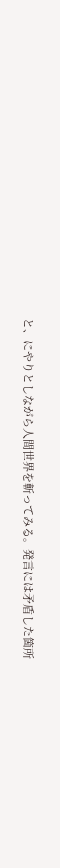と、にやりとしながら人間世界を斬ってみる。発言には矛盾した箇所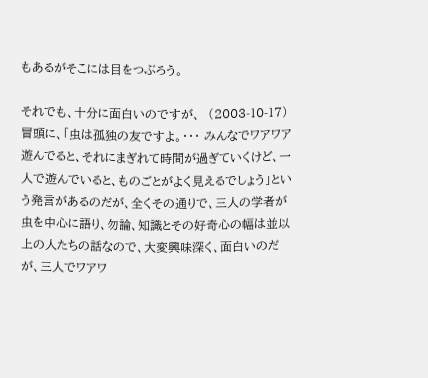もあるがそこには目をつぶろう。

それでも、十分に面白いのですが、  (2003-10-17)
冒頭に、「虫は孤独の友ですよ。・・・ みんなでワアワア遊んでると、それにまぎれて時間が過ぎていくけど、一人で遊んでいると、ものごとがよく見えるでしょう」という発言があるのだが、全くその通りで、三人の学者が虫を中心に語り、勿論、知識とその好奇心の幅は並以上の人たちの話なので、大変興味深く、面白いのだが、三人でワアワ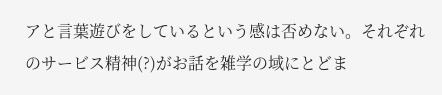アと言葉遊びをしているという感は否めない。それぞれのサービス精神(?)がお話を雑学の域にとどま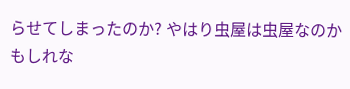らせてしまったのか? やはり虫屋は虫屋なのかもしれな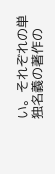い。それぞれの単独名義の著作の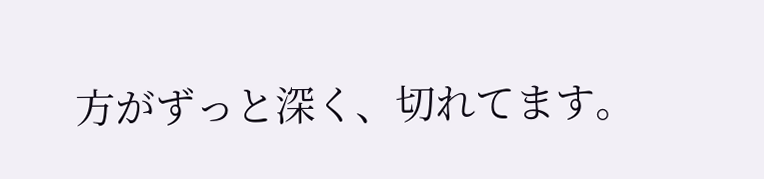方がずっと深く、切れてます。